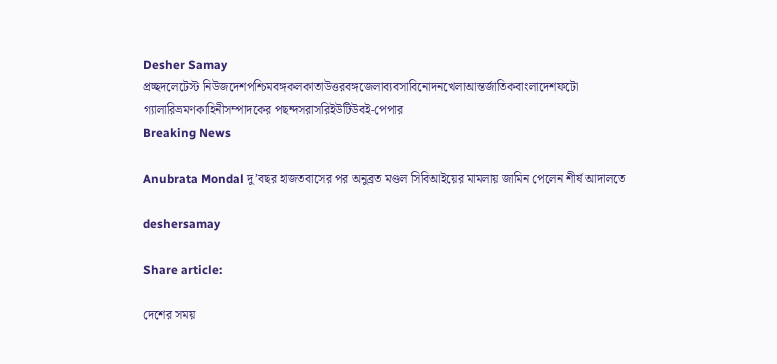Desher Samay
প্রচ্ছদলেটেস্ট নিউজদেশপশ্চিমবঙ্গকলকাতাউত্তরবঙ্গজেলাব্যবসাবিনোদনখেলাআন্তর্জাতিকবাংলাদেশফটো গ্যালারিভ্রমণকাহিনীসম্পাদকের পছন্দসরাসরিইউটিউবই-পেপার
Breaking News

Anubrata Mondal দু’বছর হাজতবাসের পর অনুব্রত মণ্ডল সিবিআইয়ের মামলায় জামিন পেলেন শীর্ষ আদালতে

deshersamay

Share article:

দেশের সময়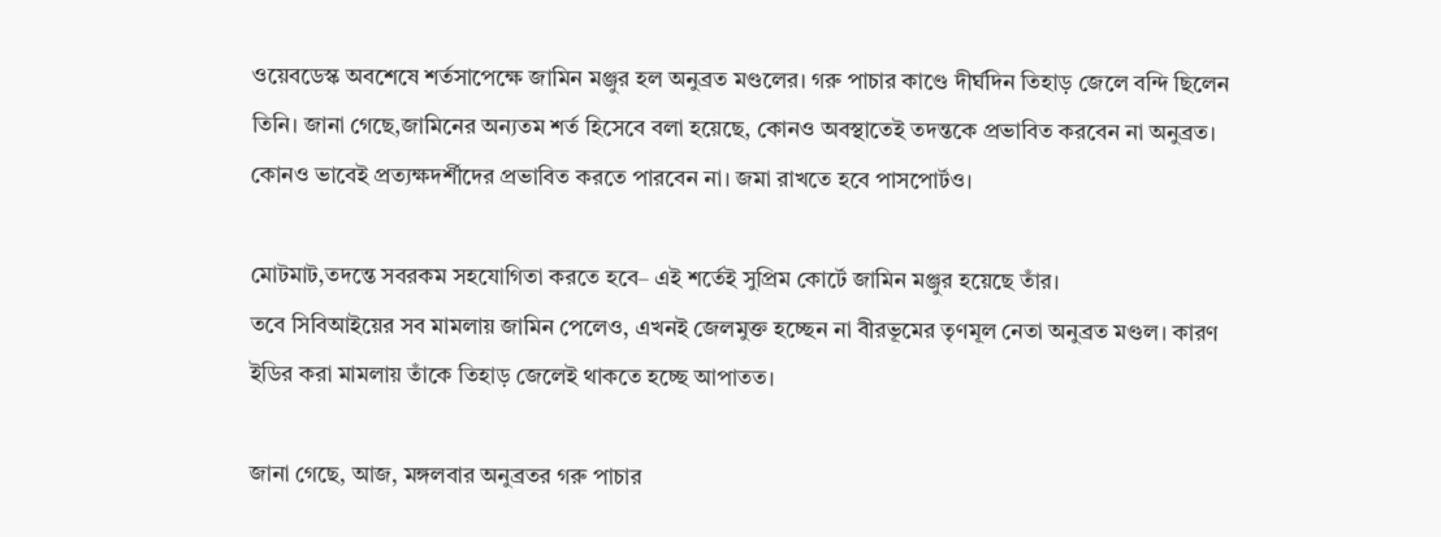ওয়েবডেস্ক অবশেষে শর্তসাপেক্ষে জামিন মঞ্জুর হল অনুব্রত মণ্ডলের। গরু পাচার কাণ্ডে দীর্ঘদিন তিহাড় জেলে বন্দি ছিলেন তিনি। জানা গেছে,জামিনের অন্যতম শর্ত হিসেবে বলা হয়েছে, কোনও অবস্থাতেই তদন্তকে প্রভাবিত করবেন না অনুব্রত। কোনও ভাবেই প্রত্যক্ষদর্শীদের প্রভাবিত করতে পারবেন না। জমা রাখতে হবে পাসপোর্টও।

মোটমাট,তদন্তে সবরকম সহযোগিতা করতে হবে– এই শর্তেই সুপ্রিম কোর্টে জামিন মঞ্জুর হয়েছে তাঁর।
তবে সিবিআইয়ের সব মামলায় জামিন পেলেও, এখনই জেলমুক্ত হচ্ছেন না বীরভূমের তৃণমূল নেতা অনুব্রত মণ্ডল। কারণ ইডির করা মামলায় তাঁকে তিহাড় জেলেই থাকতে হচ্ছে আপাতত।

জানা গেছে, আজ, মঙ্গলবার অনুব্রতর গরু পাচার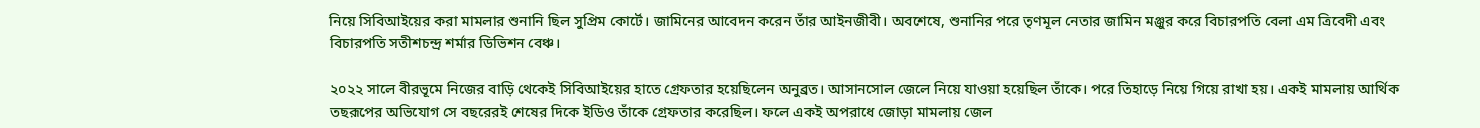নিয়ে সিবিআইয়ের করা মামলার শুনানি ছিল সুপ্রিম কোর্টে। জামিনের আবেদন করেন তাঁর আইনজীবী। অবশেষে, শুনানির পরে তৃণমূল নেতার জামিন মঞ্জুর করে বিচারপতি বেলা এম ত্রিবেদী এবং বিচারপতি সতীশচন্দ্র শর্মার ডিভিশন বেঞ্চ।

২০২২ সালে বীরভূমে নিজের বাড়ি থেকেই সিবিআইয়ের হাতে গ্রেফতার হয়েছিলেন অনুব্রত। আসানসোল জেলে নিয়ে যাওয়া হয়েছিল তাঁকে। পরে তিহাড়ে নিয়ে গিয়ে রাখা হয়। একই মামলায় আর্থিক তছরূপের অভিযোগ সে বছরেরই শেষের দিকে ইডিও তাঁকে গ্রেফতার করেছিল। ফলে একই অপরাধে জোড়া মামলায় জেল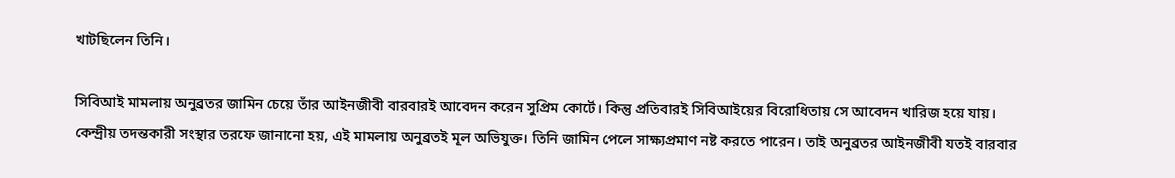খাটছিলেন তিনি।

সিবিআই মামলায় অনুব্রতর জামিন চেয়ে তাঁর আইনজীবী বারবারই আবেদন করেন সুপ্রিম কোর্টে। কিন্তু প্রতিবারই সিবিআইয়ের বিরোধিতায় সে আবেদন খারিজ হয়ে যায়। কেন্দ্রীয় তদন্তকারী সংস্থার তরফে জানানো হয়, এই মামলায় অনুব্রতই মূল অভিযুক্ত। তিনি জামিন পেলে সাক্ষ্যপ্রমাণ নষ্ট করতে পারেন। তাই অনুব্রতর আইনজীবী যতই বারবার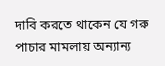দাবি করতে থাকেন যে গরু পাচার মামলায় অন্যান্য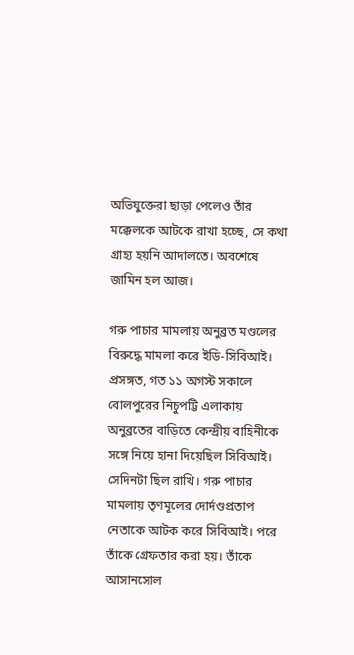অভিযুক্তেরা ছাড়া পেলেও তাঁর মক্কেলকে আটকে রাখা হচ্ছে, সে কথা গ্রাহ্য হয়নি আদালতে। অবশেষে জামিন হল আজ।

গরু পাচার মামলায় অনুব্রত মণ্ডলের বিরুদ্ধে মামলা করে ইডি-সিবিআই। প্রসঙ্গত, গত ১১ অগস্ট সকালে বোলপুরের নিচুপট্টি এলাকায় অনুব্রতের বাড়িতে কেন্দ্রীয় বাহিনীকে সঙ্গে নিয়ে হানা দিয়েছিল সিবিআই। সেদিনটা ছিল রাখি। গরু পাচার মামলায় তৃণমূলের দোর্দণ্ডপ্রতাপ নেতাকে আটক করে সিবিআই। পরে তাঁকে গ্রেফতার করা হয়। তাঁকে আসানসোল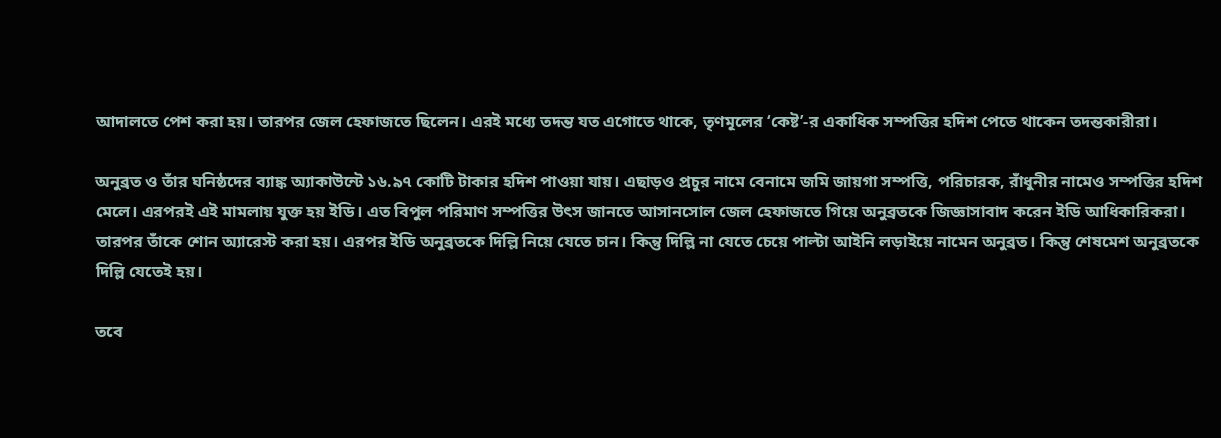আদালতে পেশ করা হয়। তারপর জেল হেফাজতে ছিলেন। এরই মধ্যে তদন্ত যত এগোতে থাকে, তৃণমূলের ‘কেষ্ট’-র একাধিক সম্পত্তির হদিশ পেতে থাকেন তদন্তকারীরা।

অনুব্রত ও তাঁর ঘনিষ্ঠদের ব্যাঙ্ক অ্যাকাউন্টে ১৬.৯৭ কোটি টাকার হদিশ পাওয়া যায়। এছাড়ও প্রচুর নামে বেনামে জমি জায়গা সম্পত্তি, পরিচারক, রাঁধুনীর নামেও সম্পত্তির হদিশ মেলে। এরপরই এই মামলায় যুক্ত হয় ইডি। এত বিপুল পরিমাণ সম্পত্তির উৎস জানতে আসানসোল জেল হেফাজতে গিয়ে অনুব্রতকে জিজ্ঞাসাবাদ করেন ইডি আধিকারিকরা। তারপর তাঁকে শোন অ্যারেস্ট করা হয়। এরপর ইডি অনুব্রতকে দিল্লি নিয়ে যেতে চান। কিন্তু দিল্লি না যেতে চেয়ে পাল্টা আইনি লড়াইয়ে নামেন অনুব্রত। কিন্তু শেষমেশ অনুব্রতকে দিল্লি যেতেই হয়।

তবে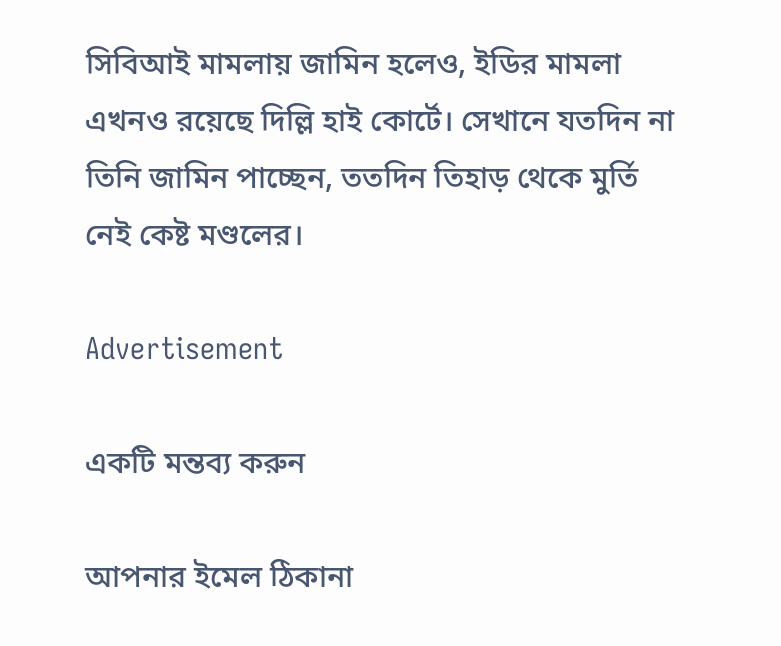সিবিআই মামলায় জামিন হলেও, ইডির মামলা এখনও রয়েছে দিল্লি হাই কোর্টে। সেখানে যতদিন না তিনি জামিন পাচ্ছেন, ততদিন তিহাড় থেকে মুর্তি নেই কেষ্ট মণ্ডলের।

Advertisement

একটি মন্তব্য করুন

আপনার ইমেল ঠিকানা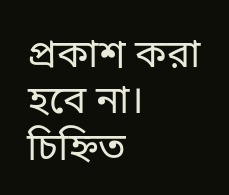প্রকাশ করা হবে না। চিহ্নিত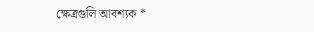ক্ষেত্রগুলি আবশ্যক *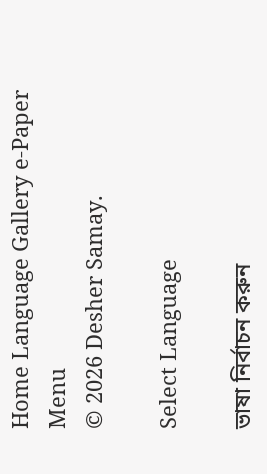Home Language Gallery e-Paper
Menu
© 2026 Desher Samay.

Select Language

ভাষা নির্বাচন করুন